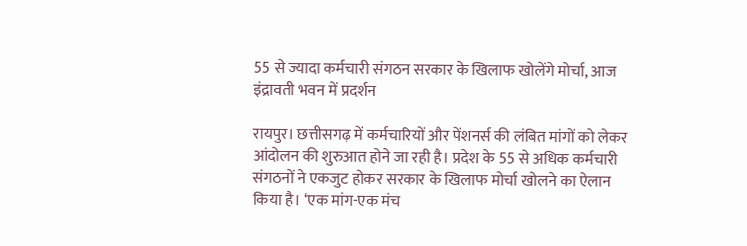55 से ज्यादा कर्मचारी संगठन सरकार के खिलाफ खोलेंगे मोर्चा, आज इंद्रावती भवन में प्रदर्शन

रायपुर। छत्तीसगढ़ में कर्मचारियों और पेंशनर्स की लंबित मांगों को लेकर आंदोलन की शुरुआत होने जा रही है। प्रदेश के 55 से अधिक कर्मचारी संगठनों ने एकजुट होकर सरकार के खिलाफ मोर्चा खोलने का ऐलान किया है। ‘एक मांग-एक मंच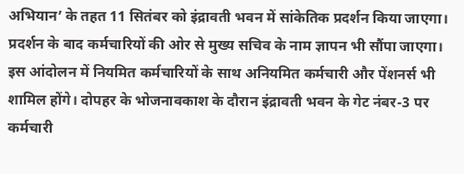अभियान’ के तहत 11 सितंबर को इंद्रावती भवन में सांकेतिक प्रदर्शन किया जाएगा। प्रदर्शन के बाद कर्मचारियों की ओर से मुख्य सचिव के नाम ज्ञापन भी सौंपा जाएगा।
इस आंदोलन में नियमित कर्मचारियों के साथ अनियमित कर्मचारी और पेंशनर्स भी शामिल होंगे। दोपहर के भोजनावकाश के दौरान इंद्रावती भवन के गेट नंबर-3 पर कर्मचारी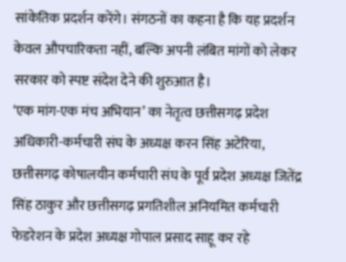सांकेतिक प्रदर्शन करेंगे। संगठनों का कहना है कि यह प्रदर्शन केवल औपचारिकता नहीं, बल्कि अपनी लंबित मांगों को लेकर सरकार को स्पष्ट संदेश देने की शुरुआत है।
‘एक मांग-एक मंच अभियान’ का नेतृत्व छत्तीसगढ़ प्रदेश अधिकारी-कर्मचारी संघ के अध्यक्ष करन सिंह अटेरिया, छत्तीसगढ़ कोषालयीन कर्मचारी संघ के पूर्व प्रदेश अध्यक्ष जितेंद्र सिंह ठाकुर और छत्तीसगढ़ प्रगतिशील अनियमित कर्मचारी फेडरेशन के प्रदेश अध्यक्ष गोपाल प्रसाद साहू कर रहे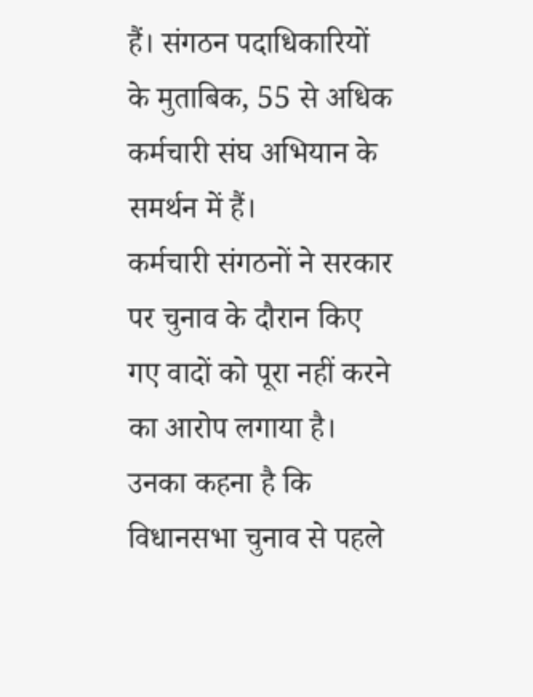हैं। संगठन पदाधिकारियों के मुताबिक, 55 से अधिक कर्मचारी संघ अभियान के समर्थन में हैं।
कर्मचारी संगठनों ने सरकार पर चुनाव के दौरान किए गए वादों को पूरा नहीं करने का आरोप लगाया है। उनका कहना है कि विधानसभा चुनाव से पहले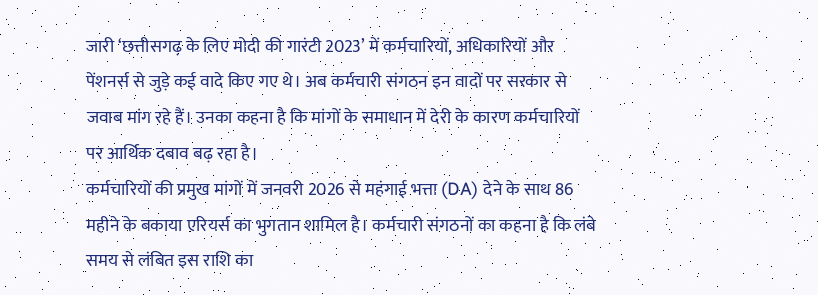जारी ‘छत्तीसगढ़ के लिए मोदी की गारंटी 2023’ में कर्मचारियों, अधिकारियों और पेंशनर्स से जुड़े कई वादे किए गए थे। अब कर्मचारी संगठन इन वादों पर सरकार से जवाब मांग रहे हैं। उनका कहना है कि मांगों के समाधान में देरी के कारण कर्मचारियों पर आर्थिक दबाव बढ़ रहा है।
कर्मचारियों की प्रमुख मांगों में जनवरी 2026 से महंगाई भत्ता (DA) देने के साथ 86 महीने के बकाया एरियर्स का भुगतान शामिल है। कर्मचारी संगठनों का कहना है कि लंबे समय से लंबित इस राशि का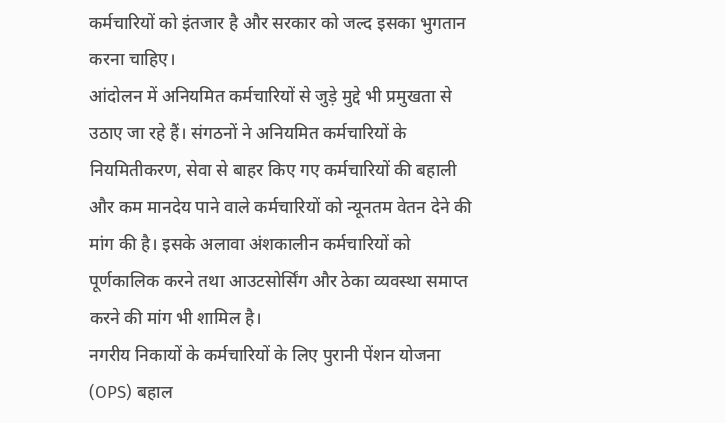कर्मचारियों को इंतजार है और सरकार को जल्द इसका भुगतान करना चाहिए।
आंदोलन में अनियमित कर्मचारियों से जुड़े मुद्दे भी प्रमुखता से उठाए जा रहे हैं। संगठनों ने अनियमित कर्मचारियों के नियमितीकरण, सेवा से बाहर किए गए कर्मचारियों की बहाली और कम मानदेय पाने वाले कर्मचारियों को न्यूनतम वेतन देने की मांग की है। इसके अलावा अंशकालीन कर्मचारियों को पूर्णकालिक करने तथा आउटसोर्सिंग और ठेका व्यवस्था समाप्त करने की मांग भी शामिल है।
नगरीय निकायों के कर्मचारियों के लिए पुरानी पेंशन योजना (OPS) बहाल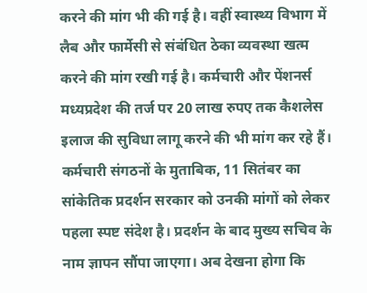करने की मांग भी की गई है। वहीं स्वास्थ्य विभाग में लैब और फार्मेसी से संबंधित ठेका व्यवस्था खत्म करने की मांग रखी गई है। कर्मचारी और पेंशनर्स मध्यप्रदेश की तर्ज पर 20 लाख रुपए तक कैशलेस इलाज की सुविधा लागू करने की भी मांग कर रहे हैं।
कर्मचारी संगठनों के मुताबिक, 11 सितंबर का सांकेतिक प्रदर्शन सरकार को उनकी मांगों को लेकर पहला स्पष्ट संदेश है। प्रदर्शन के बाद मुख्य सचिव के नाम ज्ञापन सौंपा जाएगा। अब देखना होगा कि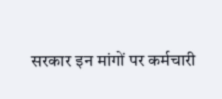सरकार इन मांगों पर कर्मचारी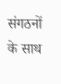संगठनों के साथ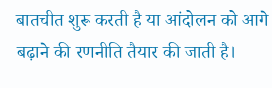बातचीत शुरू करती है या आंदोलन को आगे बढ़ाने की रणनीति तैयार की जाती है।